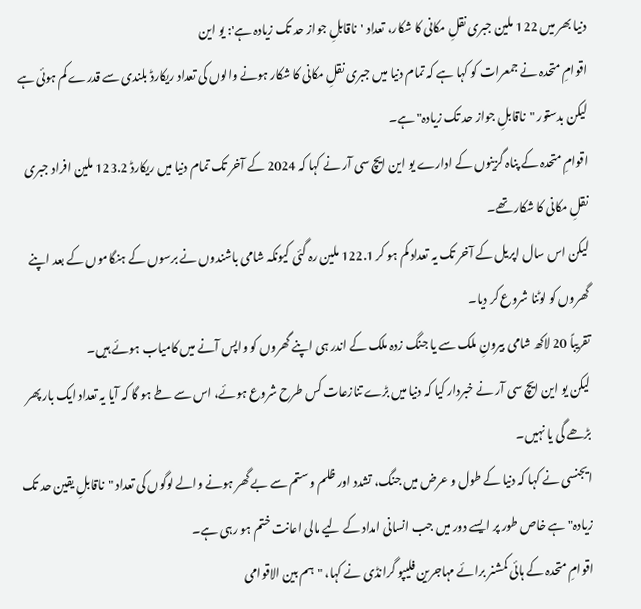دنیا بھر میں 122 ملین جبری نقلِ مکانی کا شکار، تعداد 'ناقابلِ جواز حد تک زیادہ ہے': یو این
اقوامِ متحدہ نے جمعرات کو کہا ہے کہ تمام دنیا میں جبری نقلِ مکانی کا شکار ہونے والوں کی تعداد ریکارڈ بلندی سے قدرے کم ہوئی ہے لیکن بدستور "ناقابلِ جواز حد تک زیادہ" ہے۔
اقوامِ متحدہ کے پناہ گزینوں کے ادارے یو این ایچ سی آر نے کہا کہ 2024 کے آخر تک تمام دنیا میں ریکارڈ 123.2 ملین افراد جبری نقلِ مکانی کا شکار تھے۔
لیکن اس سال اپریل کے آخر تک یہ تعداد کم ہو کر 122.1 ملین رہ گئی کیونکہ شامی باشندوں نے برسوں کے ہنگاموں کے بعد اپنے گھروں کو لوٹنا شروع کر دیا۔
تقریباً 20 لاکھ شامی بیرونِ ملک سے یا جنگ زدہ ملک کے اندر ہی اپنے گھروں کو واپس آنے میں کامیاب ہوئے ہیں۔
لیکن یو این ایچ سی آر نے خبردار کیا کہ دنیا میں بڑے تنازعات کس طرح شروع ہوئے، اس سے طے ہو گا کہ آیا یہ تعداد ایک بار پھر بڑھے گی یا نہیں۔
ایجنسی نے کہا کہ دنیا کے طول و عرض میں جنگ، تشدد اور ظلم و ستم سے بے گھر ہونے والے لوگوں کی تعداد "ناقابلِ یقین حد تک زیادہ" ہے خاص طور پر ایسے دور میں جب انسانی امداد کے لیے مالی اعانت ختم ہو رہی ہے۔
اقوامِ متحدہ کے ہائی کمشنر برائے مہاجرین فلیپو گرانڈی نے کہا، "ہم بین الاقوامی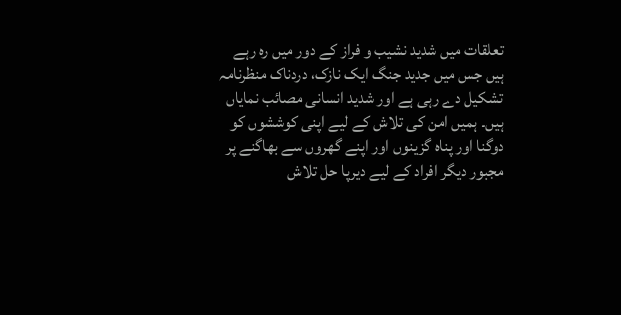تعلقات میں شدید نشیب و فراز کے دور میں رہ رہے ہیں جس میں جدید جنگ ایک نازک، دردناک منظرنامہ تشکیل دے رہی ہے اور شدید انسانی مصائب نمایاں ہیں۔ ہمیں امن کی تلاش کے لیے اپنی کوششوں کو دوگنا اور پناہ گزینوں اور اپنے گھروں سے بھاگنے پر مجبور دیگر افراد کے لیے دیرپا حل تلاش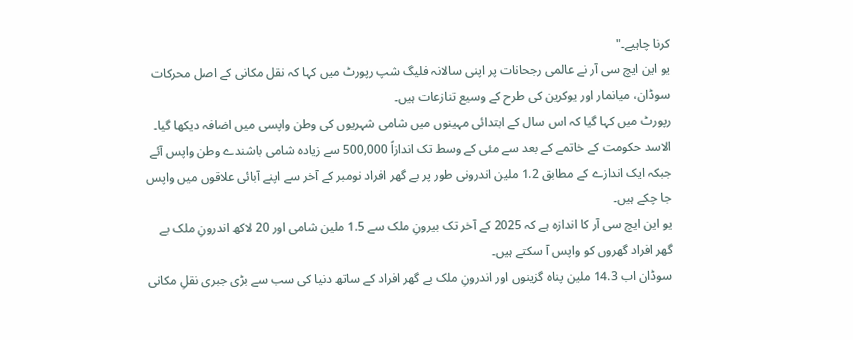کرنا چاہیے۔"
یو این ایچ سی آر نے عالمی رجحانات پر اپنی سالانہ فلیگ شپ رپورٹ میں کہا کہ نقل مکانی کے اصل محرکات سوڈان، میانمار اور یوکرین کی طرح کے وسیع تنازعات ہیں۔
رپورٹ میں کہا گیا کہ اس سال کے ابتدائی مہینوں میں شامی شہریوں کی وطن واپسی میں اضافہ دیکھا گیا۔
الاسد حکومت کے خاتمے کے بعد سے مئی کے وسط تک اندازاً 500,000 سے زیادہ شامی باشندے وطن واپس آئے جبکہ ایک اندازے کے مطابق 1.2 ملین اندرونی طور پر بے گھر افراد نومبر کے آخر سے اپنے آبائی علاقوں میں واپس جا چکے ہیں۔
یو این ایچ سی آر کا اندازہ ہے کہ 2025 کے آخر تک بیرونِ ملک سے 1.5 ملین شامی اور 20 لاکھ اندرونِ ملک بے گھر افراد گھروں کو واپس آ سکتے ہیں۔
سوڈان اب 14.3 ملین پناہ گزینوں اور اندرونِ ملک بے گھر افراد کے ساتھ دنیا کی سب سے بڑی جبری نقلِ مکانی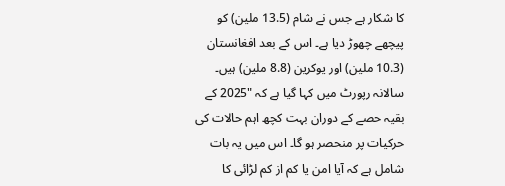کا شکار ہے جس نے شام (13.5 ملین) کو پیچھے چھوڑ دیا ہے۔ اس کے بعد افغانستان (10.3 ملین) اور یوکرین (8.8 ملین) ہیں۔
سالانہ رپورٹ میں کہا گیا ہے کہ "2025 کے بقیہ حصے کے دوران بہت کچھ اہم حالات کی حرکیات پر منحصر ہو گا۔ اس میں یہ بات شامل ہے کہ آیا امن یا کم از کم لڑائی کا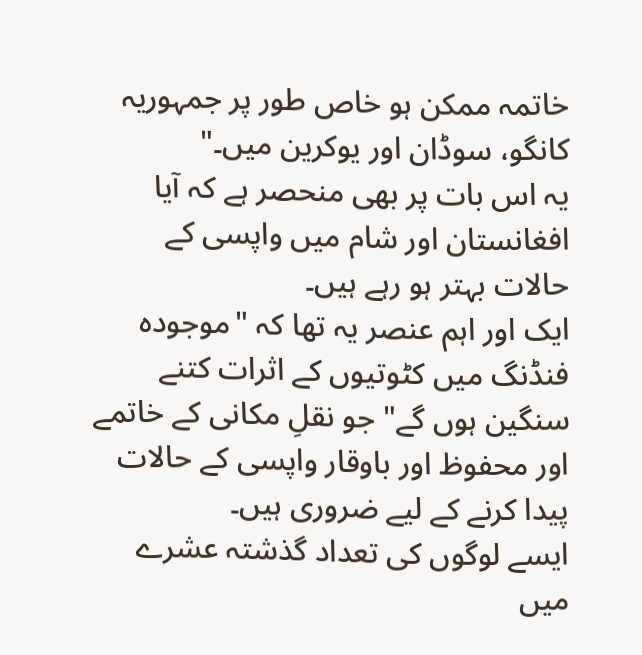خاتمہ ممکن ہو خاص طور پر جمہوریہ کانگو، سوڈان اور یوکرین میں۔"
یہ اس بات پر بھی منحصر ہے کہ آیا افغانستان اور شام میں واپسی کے حالات بہتر ہو رہے ہیں۔
ایک اور اہم عنصر یہ تھا کہ "موجودہ فنڈنگ میں کٹوتیوں کے اثرات کتنے سنگین ہوں گے" جو نقلِ مکانی کے خاتمے اور محفوظ اور باوقار واپسی کے حالات پیدا کرنے کے لیے ضروری ہیں۔
ایسے لوگوں کی تعداد گذشتہ عشرے میں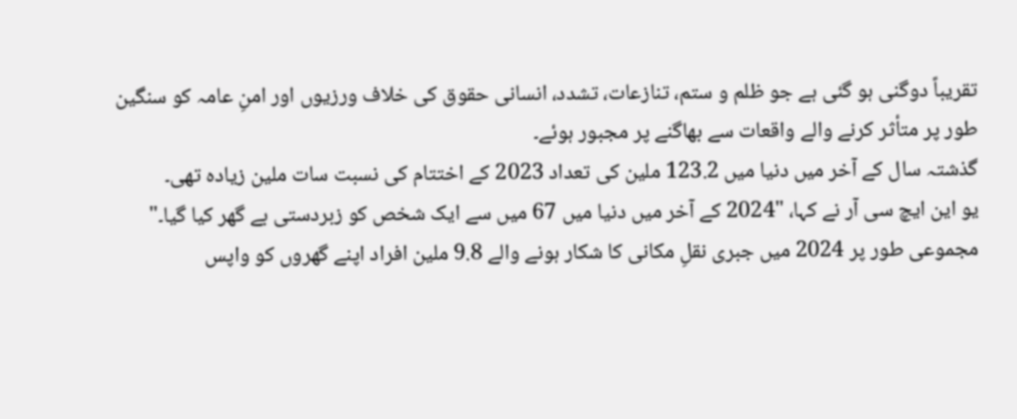تقریباً دوگنی ہو گئی ہے جو ظلم و ستم، تنازعات، تشدد، انسانی حقوق کی خلاف ورزیوں اور امنِ عامہ کو سنگین طور پر متأثر کرنے والے واقعات سے بھاگنے پر مجبور ہوئے۔
گذشتہ سال کے آخر میں دنیا میں 123.2 ملین کی تعداد 2023 کے اختتام کی نسبت سات ملین زیادہ تھی۔
یو این ایچ سی آر نے کہا، "2024 کے آخر میں دنیا میں 67 میں سے ایک شخص کو زبردستی بے گھر کیا گیا۔"
مجموعی طور پر 2024 میں جبری نقلِ مکانی کا شکار ہونے والے 9.8 ملین افراد اپنے گھروں کو واپس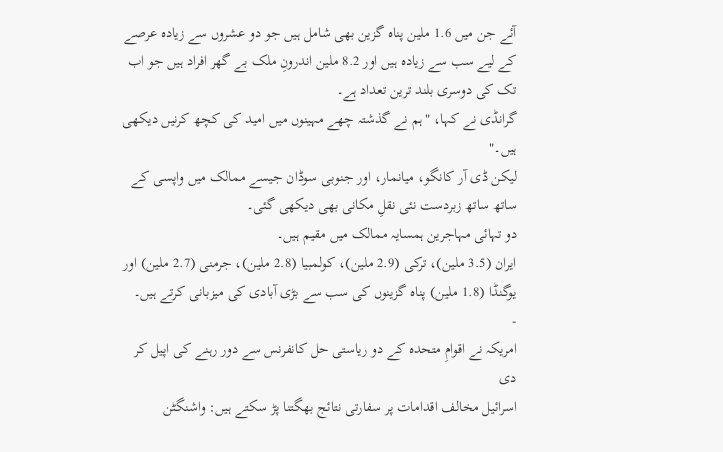آئے جن میں 1.6 ملین پناہ گزین بھی شامل ہیں جو دو عشروں سے زیادہ عرصے کے لیے سب سے زیادہ ہیں اور 8.2 ملین اندرونِ ملک بے گھر افراد ہیں جو اب تک کی دوسری بلند ترین تعداد ہے۔
گرانڈی نے کہا، "ہم نے گذشتہ چھے مہینوں میں امید کی کچھ کرنیں دیکھی ہیں۔"
لیکن ڈی آر کانگو، میانمار، اور جنوبی سوڈان جیسے ممالک میں واپسی کے ساتھ ساتھ زبردست نئی نقلِ مکانی بھی دیکھی گئی۔
دو تہائی مہاجرین ہمسایہ ممالک میں مقیم ہیں۔
ایران (3.5 ملین)، ترکی (2.9 ملین)، کولمبیا (2.8 ملین)، جرمنی (2.7 ملین) اور یوگنڈا (1.8 ملین) پناہ گزینوں کی سب سے بڑی آبادی کی میزبانی کرتے ہیں۔
-
امریکہ نے اقوامِ متحدہ کے دو ریاستی حل کانفرنس سے دور رہنے کی اپیل کر دی
اسرائیل مخالف اقدامات پر سفارتی نتائج بھگتنا پڑ سکتے ہیں: واشنگٹن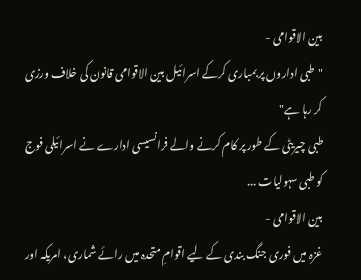بين الاقوامى -
"طبی اداروں پر بمباری کرکے اسرائیل بین الاقوامی قانون کی خلاف ورزی کر رہا ہے"
طبی چیریٹی کے طور پر کام کرنے والے فرانسیسی ادارے نے اسرائیلی فوج کو طبی سہولیات ...
بين الاقوامى -
غزہ میں فوری جنگ بندی کے لیے اقوامِ متحدہ میں رائے شماری، امریکہ اور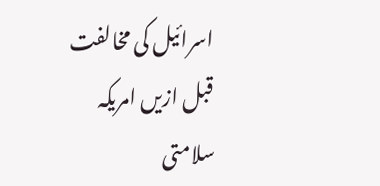اسرائیل کی مخالفت
قبل ازیں امریکہ سلامتی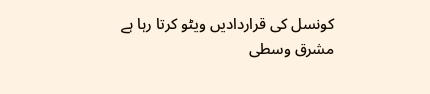کونسل کی قراردادیں ویٹو کرتا رہا ہے
مشرق وسطی